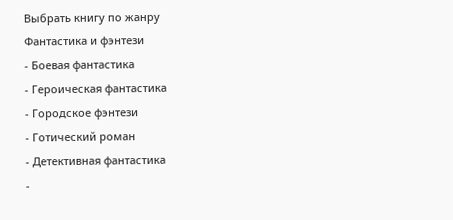Выбрать книгу по жанру
Фантастика и фэнтези
- Боевая фантастика
- Героическая фантастика
- Городское фэнтези
- Готический роман
- Детективная фантастика
-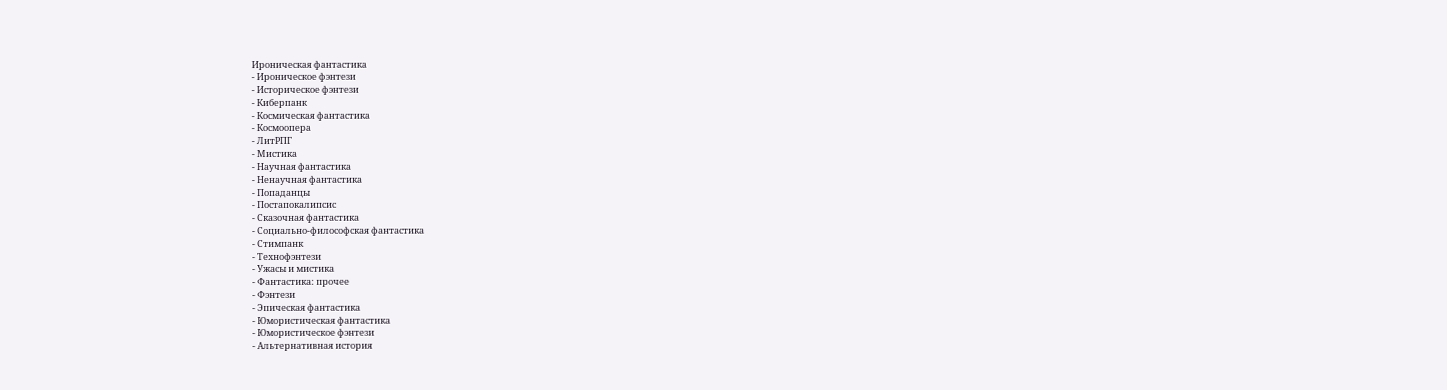Ироническая фантастика
- Ироническое фэнтези
- Историческое фэнтези
- Киберпанк
- Космическая фантастика
- Космоопера
- ЛитРПГ
- Мистика
- Научная фантастика
- Ненаучная фантастика
- Попаданцы
- Постапокалипсис
- Сказочная фантастика
- Социально-философская фантастика
- Стимпанк
- Технофэнтези
- Ужасы и мистика
- Фантастика: прочее
- Фэнтези
- Эпическая фантастика
- Юмористическая фантастика
- Юмористическое фэнтези
- Альтернативная история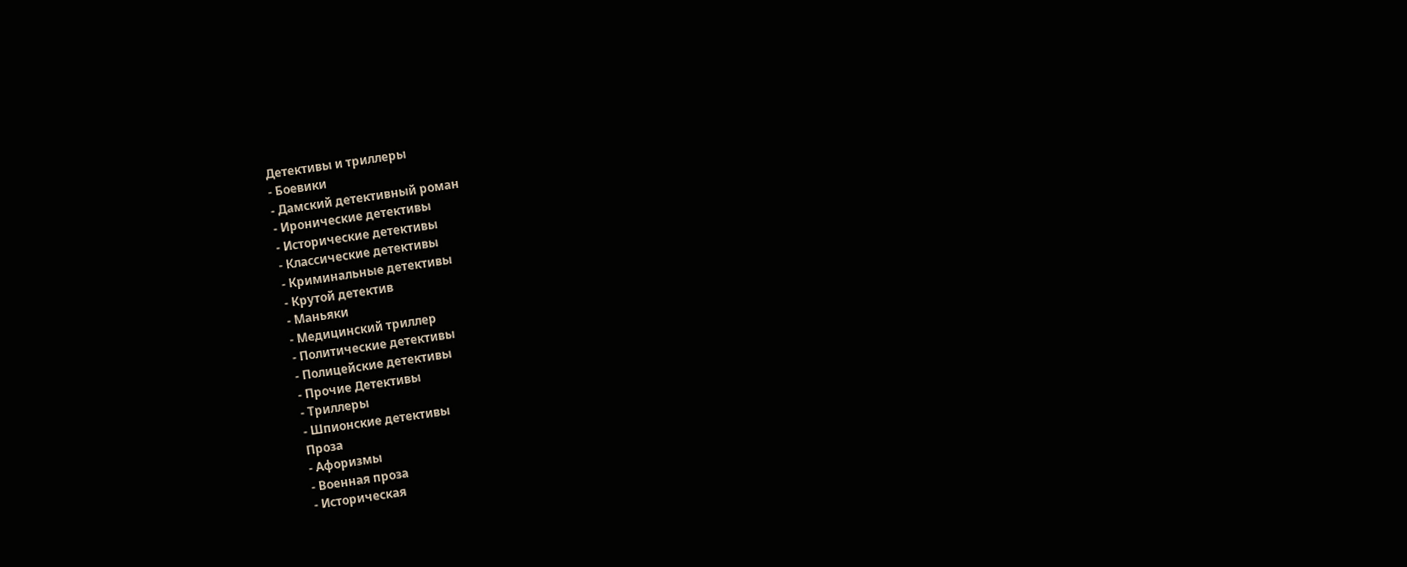Детективы и триллеры
- Боевики
- Дамский детективный роман
- Иронические детективы
- Исторические детективы
- Классические детективы
- Криминальные детективы
- Крутой детектив
- Маньяки
- Медицинский триллер
- Политические детективы
- Полицейские детективы
- Прочие Детективы
- Триллеры
- Шпионские детективы
Проза
- Афоризмы
- Военная проза
- Историческая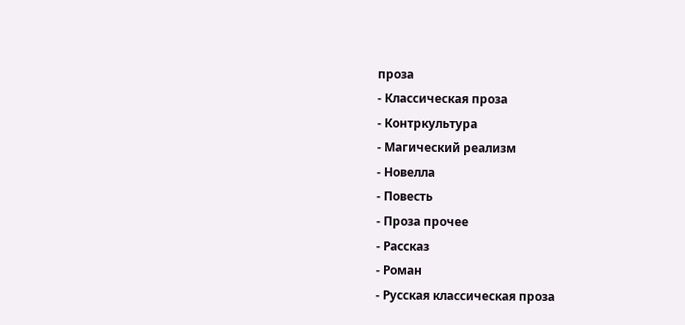проза
- Классическая проза
- Контркультура
- Магический реализм
- Новелла
- Повесть
- Проза прочее
- Рассказ
- Роман
- Русская классическая проза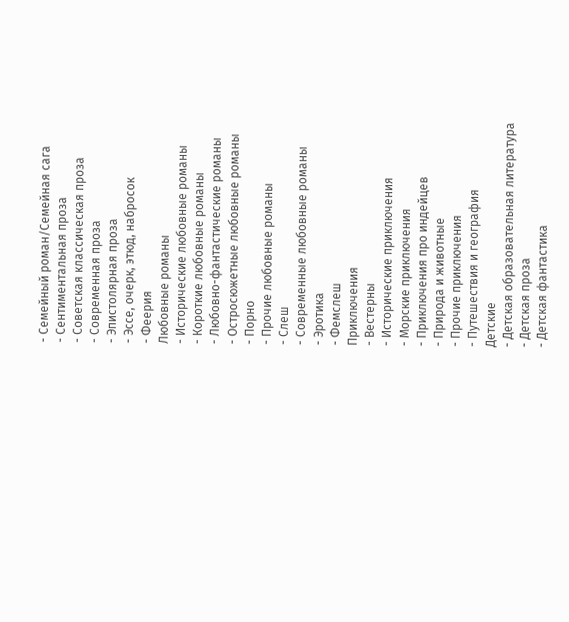- Семейный роман/Семейная сага
- Сентиментальная проза
- Советская классическая проза
- Современная проза
- Эпистолярная проза
- Эссе, очерк, этюд, набросок
- Феерия
Любовные романы
- Исторические любовные романы
- Короткие любовные романы
- Любовно-фантастические романы
- Остросюжетные любовные романы
- Порно
- Прочие любовные романы
- Слеш
- Современные любовные романы
- Эротика
- Фемслеш
Приключения
- Вестерны
- Исторические приключения
- Морские приключения
- Приключения про индейцев
- Природа и животные
- Прочие приключения
- Путешествия и география
Детские
- Детская образовательная литература
- Детская проза
- Детская фантастика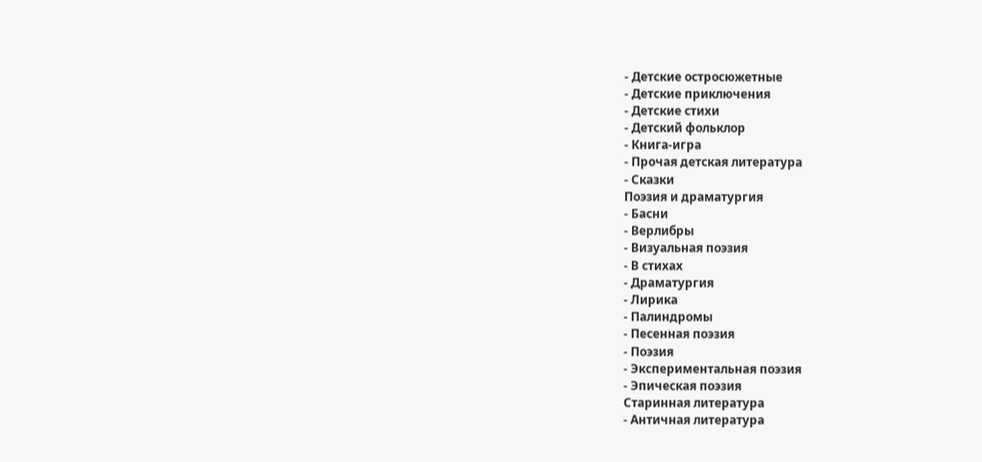- Детские остросюжетные
- Детские приключения
- Детские стихи
- Детский фольклор
- Книга-игра
- Прочая детская литература
- Сказки
Поэзия и драматургия
- Басни
- Верлибры
- Визуальная поэзия
- В стихах
- Драматургия
- Лирика
- Палиндромы
- Песенная поэзия
- Поэзия
- Экспериментальная поэзия
- Эпическая поэзия
Старинная литература
- Античная литература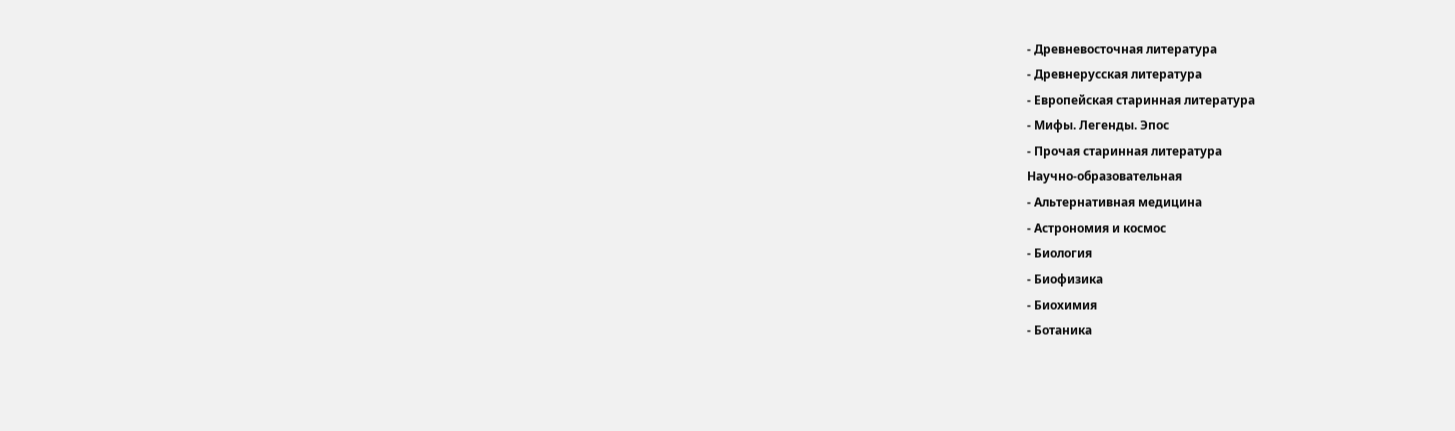- Древневосточная литература
- Древнерусская литература
- Европейская старинная литература
- Мифы. Легенды. Эпос
- Прочая старинная литература
Научно-образовательная
- Альтернативная медицина
- Астрономия и космос
- Биология
- Биофизика
- Биохимия
- Ботаника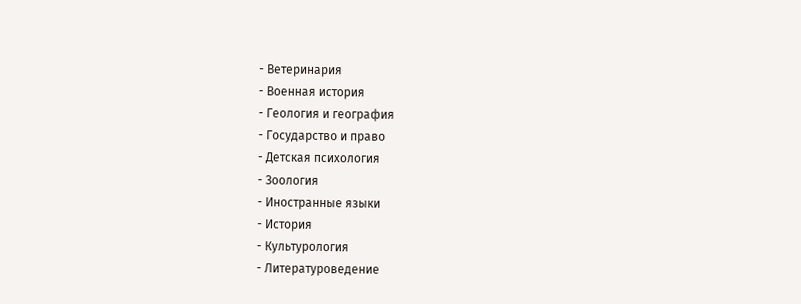- Ветеринария
- Военная история
- Геология и география
- Государство и право
- Детская психология
- Зоология
- Иностранные языки
- История
- Культурология
- Литературоведение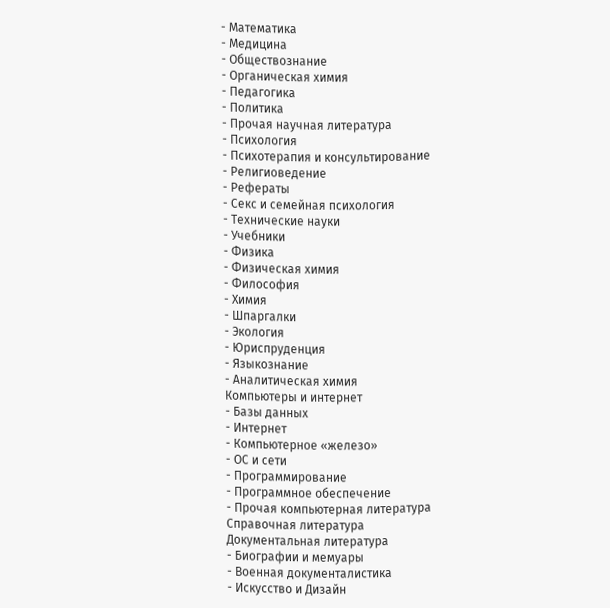- Математика
- Медицина
- Обществознание
- Органическая химия
- Педагогика
- Политика
- Прочая научная литература
- Психология
- Психотерапия и консультирование
- Религиоведение
- Рефераты
- Секс и семейная психология
- Технические науки
- Учебники
- Физика
- Физическая химия
- Философия
- Химия
- Шпаргалки
- Экология
- Юриспруденция
- Языкознание
- Аналитическая химия
Компьютеры и интернет
- Базы данных
- Интернет
- Компьютерное «железо»
- ОС и сети
- Программирование
- Программное обеспечение
- Прочая компьютерная литература
Справочная литература
Документальная литература
- Биографии и мемуары
- Военная документалистика
- Искусство и Дизайн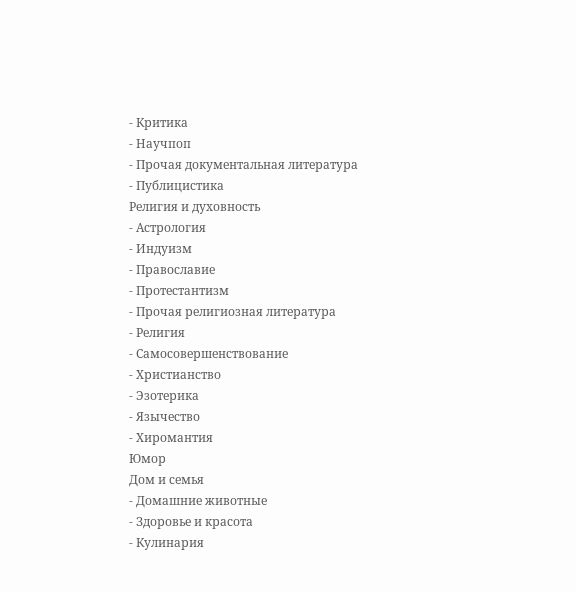- Критика
- Научпоп
- Прочая документальная литература
- Публицистика
Религия и духовность
- Астрология
- Индуизм
- Православие
- Протестантизм
- Прочая религиозная литература
- Религия
- Самосовершенствование
- Христианство
- Эзотерика
- Язычество
- Хиромантия
Юмор
Дом и семья
- Домашние животные
- Здоровье и красота
- Кулинария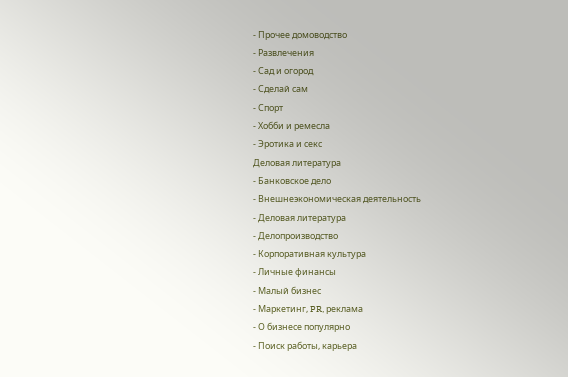- Прочее домоводство
- Развлечения
- Сад и огород
- Сделай сам
- Спорт
- Хобби и ремесла
- Эротика и секс
Деловая литература
- Банковское дело
- Внешнеэкономическая деятельность
- Деловая литература
- Делопроизводство
- Корпоративная культура
- Личные финансы
- Малый бизнес
- Маркетинг, PR, реклама
- О бизнесе популярно
- Поиск работы, карьера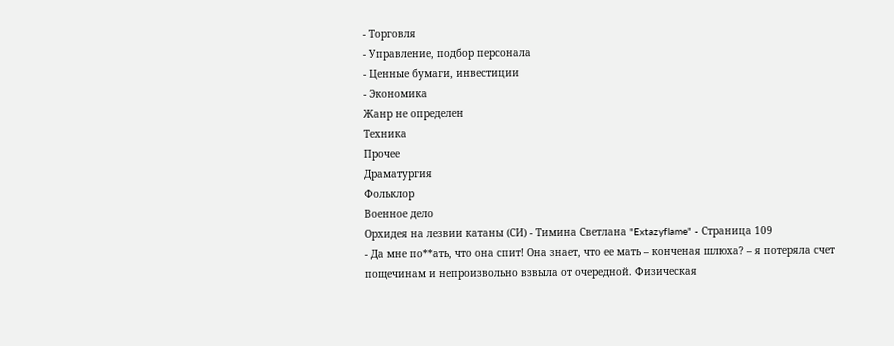- Торговля
- Управление, подбор персонала
- Ценные бумаги, инвестиции
- Экономика
Жанр не определен
Техника
Прочее
Драматургия
Фольклор
Военное дело
Орхидея на лезвии катаны (СИ) - Тимина Светлана "Extazyflame" - Страница 109
- Да мне по**ать, что она спит! Она знает, что ее мать – конченая шлюха? – я потеряла счет пощечинам и непроизвольно взвыла от очередной. Физическая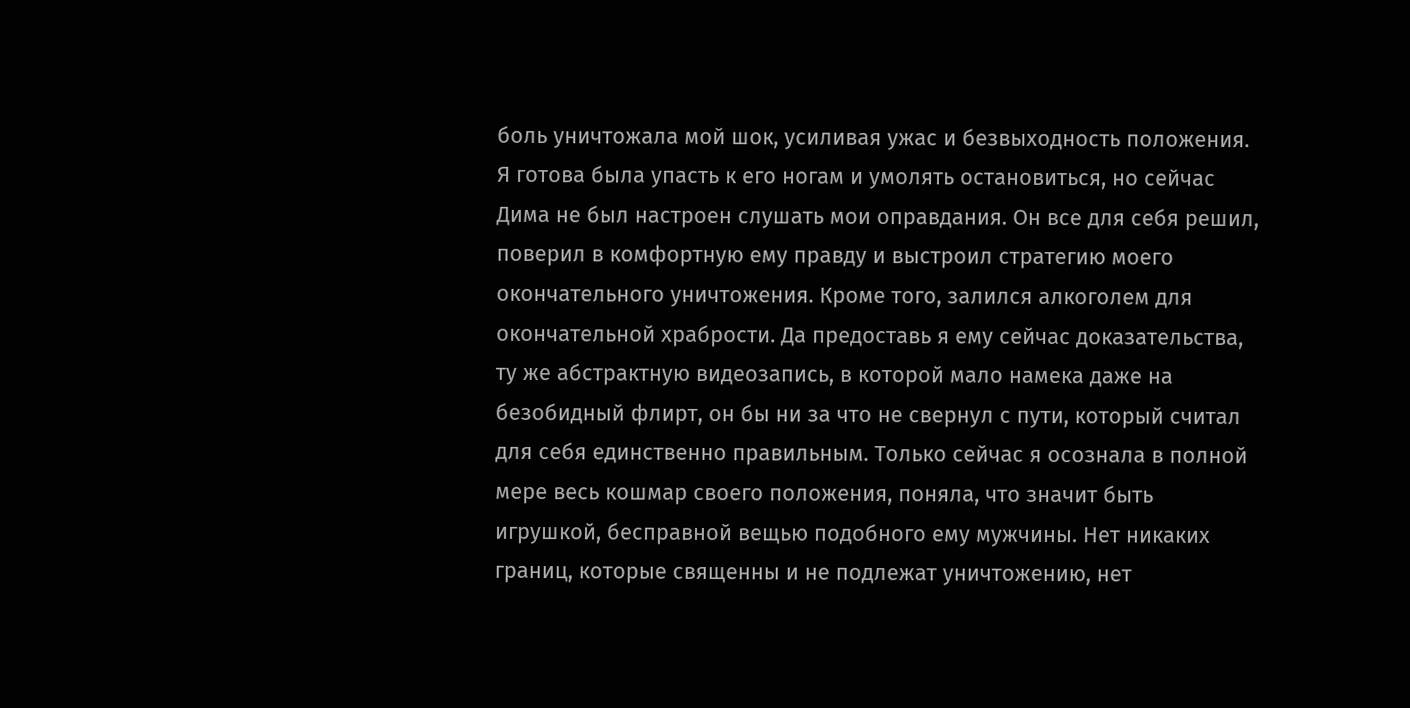боль уничтожала мой шок, усиливая ужас и безвыходность положения. Я готова была упасть к его ногам и умолять остановиться, но сейчас Дима не был настроен слушать мои оправдания. Он все для себя решил, поверил в комфортную ему правду и выстроил стратегию моего окончательного уничтожения. Кроме того, залился алкоголем для окончательной храбрости. Да предоставь я ему сейчас доказательства, ту же абстрактную видеозапись, в которой мало намека даже на безобидный флирт, он бы ни за что не свернул с пути, который считал для себя единственно правильным. Только сейчас я осознала в полной мере весь кошмар своего положения, поняла, что значит быть игрушкой, бесправной вещью подобного ему мужчины. Нет никаких границ, которые священны и не подлежат уничтожению, нет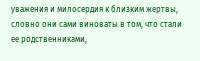уважения и милосердия к близким жертвы, словно они сами виноваты в том, что стали ее родственниками,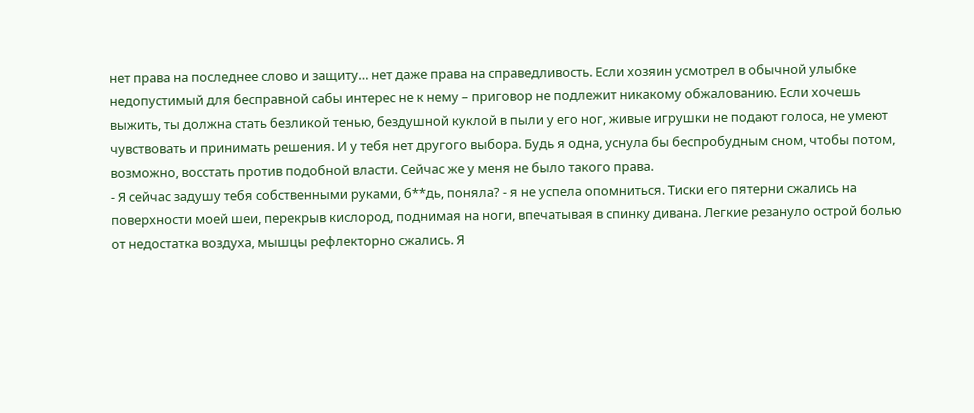нет права на последнее слово и защиту… нет даже права на справедливость. Если хозяин усмотрел в обычной улыбке недопустимый для бесправной сабы интерес не к нему – приговор не подлежит никакому обжалованию. Если хочешь выжить, ты должна стать безликой тенью, бездушной куклой в пыли у его ног, живые игрушки не подают голоса, не умеют чувствовать и принимать решения. И у тебя нет другого выбора. Будь я одна, уснула бы беспробудным сном, чтобы потом, возможно, восстать против подобной власти. Сейчас же у меня не было такого права.
- Я сейчас задушу тебя собственными руками, б**дь, поняла? - я не успела опомниться. Тиски его пятерни сжались на поверхности моей шеи, перекрыв кислород, поднимая на ноги, впечатывая в спинку дивана. Легкие резануло острой болью от недостатка воздуха, мышцы рефлекторно сжались. Я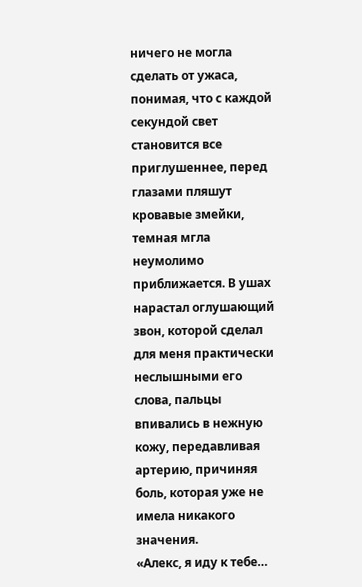ничего не могла сделать от ужаса, понимая, что с каждой секундой свет становится все приглушеннее, перед глазами пляшут кровавые змейки, темная мгла неумолимо приближается. В ушах нарастал оглушающий звон, которой сделал для меня практически неслышными его слова, пальцы впивались в нежную кожу, передавливая артерию, причиняя боль, которая уже не имела никакого значения.
«Алекс, я иду к тебе…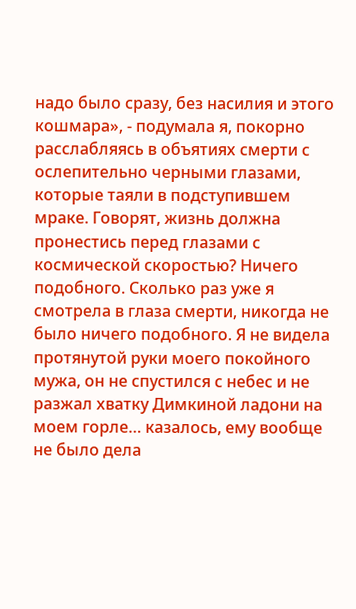надо было сразу, без насилия и этого кошмара», - подумала я, покорно расслабляясь в объятиях смерти с ослепительно черными глазами, которые таяли в подступившем мраке. Говорят, жизнь должна пронестись перед глазами с космической скоростью? Ничего подобного. Сколько раз уже я смотрела в глаза смерти, никогда не было ничего подобного. Я не видела протянутой руки моего покойного мужа, он не спустился с небес и не разжал хватку Димкиной ладони на моем горле… казалось, ему вообще не было дела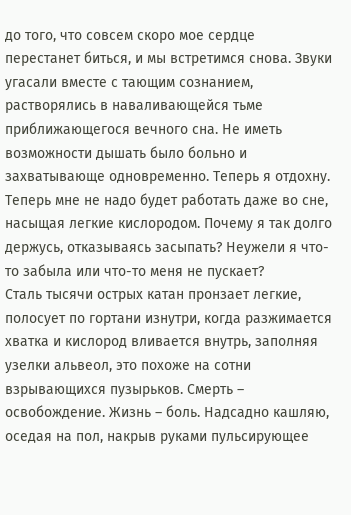до того, что совсем скоро мое сердце перестанет биться, и мы встретимся снова. Звуки угасали вместе с тающим сознанием, растворялись в наваливающейся тьме приближающегося вечного сна. Не иметь возможности дышать было больно и захватывающе одновременно. Теперь я отдохну. Теперь мне не надо будет работать даже во сне, насыщая легкие кислородом. Почему я так долго держусь, отказываясь засыпать? Неужели я что-то забыла или что-то меня не пускает?
Сталь тысячи острых катан пронзает легкие, полосует по гортани изнутри, когда разжимается хватка и кислород вливается внутрь, заполняя узелки альвеол, это похоже на сотни взрывающихся пузырьков. Смерть – освобождение. Жизнь – боль. Надсадно кашляю, оседая на пол, накрыв руками пульсирующее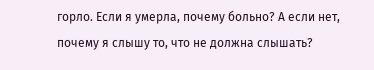горло. Если я умерла, почему больно? А если нет, почему я слышу то, что не должна слышать?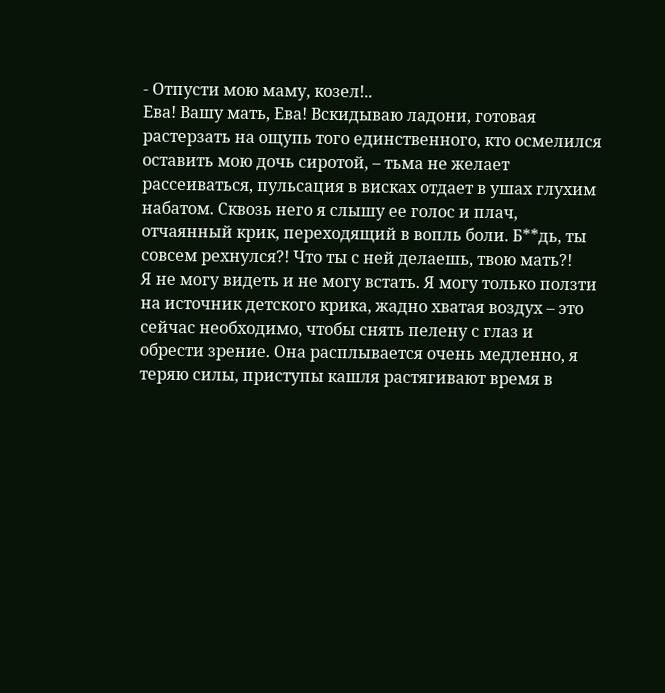- Отпусти мою маму, козел!..
Ева! Вашу мать, Ева! Вскидываю ладони, готовая растерзать на ощупь того единственного, кто осмелился оставить мою дочь сиротой, – тьма не желает рассеиваться, пульсация в висках отдает в ушах глухим набатом. Сквозь него я слышу ее голос и плач, отчаянный крик, переходящий в вопль боли. Б**дь, ты совсем рехнулся?! Что ты с ней делаешь, твою мать?!
Я не могу видеть и не могу встать. Я могу только ползти на источник детского крика, жадно хватая воздух – это сейчас необходимо, чтобы снять пелену с глаз и обрести зрение. Она расплывается очень медленно, я теряю силы, приступы кашля растягивают время в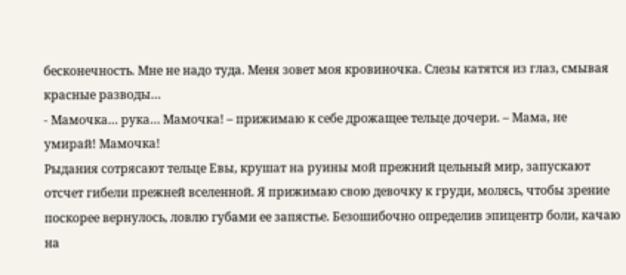бесконечность. Мне не надо туда. Меня зовет моя кровиночка. Слезы катятся из глаз, смывая красные разводы…
- Мамочка… рука… Мамочка! – прижимаю к себе дрожащее тельце дочери. – Мама, не умирай! Мамочка!
Рыдания сотрясают тельце Евы, крушат на руины мой прежний цельный мир, запускают отсчет гибели прежней вселенной. Я прижимаю свою девочку к груди, молясь, чтобы зрение поскорее вернулось, ловлю губами ее запястье. Безошибочно определив эпицентр боли, качаю на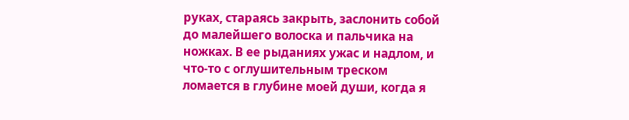руках, стараясь закрыть, заслонить собой до малейшего волоска и пальчика на ножках. В ее рыданиях ужас и надлом, и что-то с оглушительным треском ломается в глубине моей души, когда я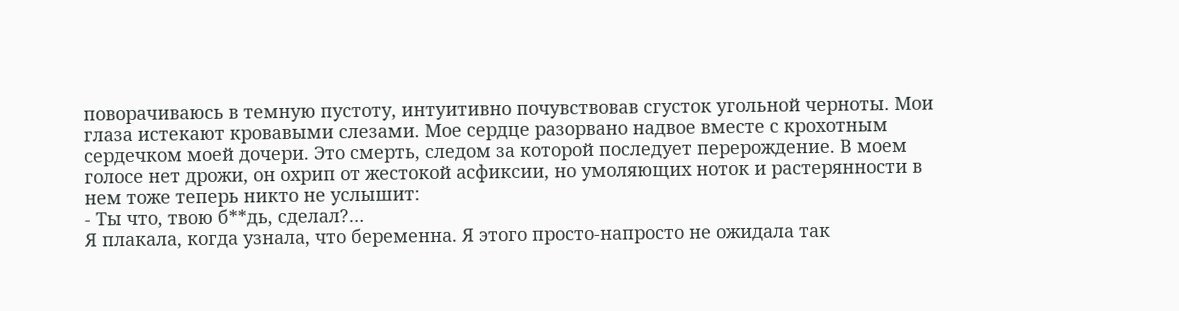поворачиваюсь в темную пустоту, интуитивно почувствовав сгусток угольной черноты. Мои глаза истекают кровавыми слезами. Мое сердце разорвано надвое вместе с крохотным сердечком моей дочери. Это смерть, следом за которой последует перерождение. В моем голосе нет дрожи, он охрип от жестокой асфиксии, но умоляющих ноток и растерянности в нем тоже теперь никто не услышит:
- Ты что, твою б**дь, сделал?…
Я плакала, когда узнала, что беременна. Я этого просто-напросто не ожидала так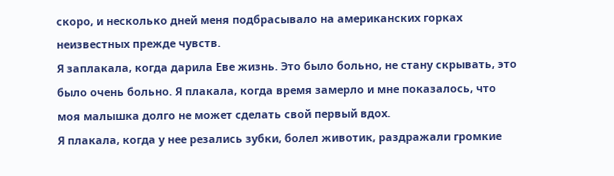скоро, и несколько дней меня подбрасывало на американских горках неизвестных прежде чувств.
Я заплакала, когда дарила Еве жизнь. Это было больно, не стану скрывать, это было очень больно. Я плакала, когда время замерло и мне показалось, что моя малышка долго не может сделать свой первый вдох.
Я плакала, когда у нее резались зубки, болел животик, раздражали громкие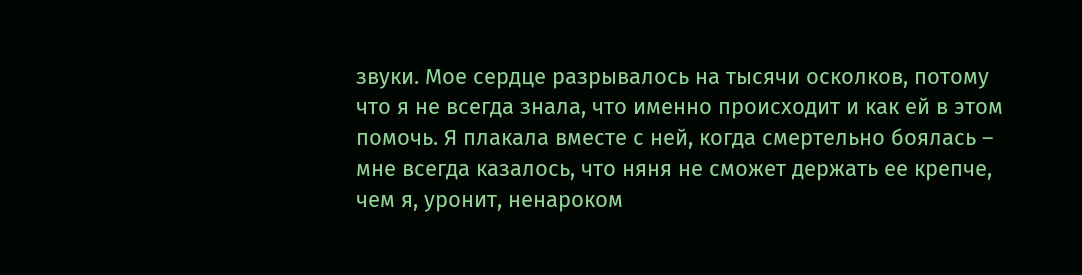звуки. Мое сердце разрывалось на тысячи осколков, потому что я не всегда знала, что именно происходит и как ей в этом помочь. Я плакала вместе с ней, когда смертельно боялась – мне всегда казалось, что няня не сможет держать ее крепче, чем я, уронит, ненароком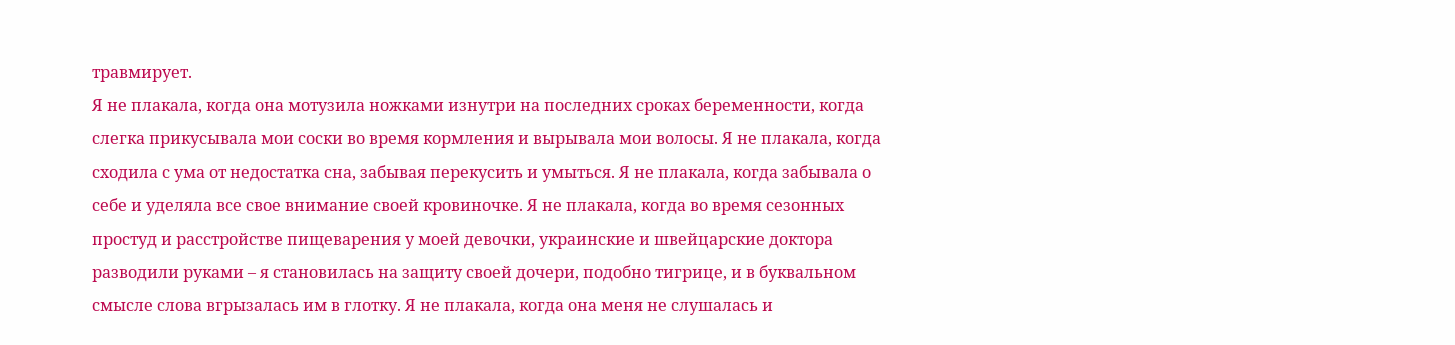травмирует.
Я не плакала, когда она мотузила ножками изнутри на последних сроках беременности, когда слегка прикусывала мои соски во время кормления и вырывала мои волосы. Я не плакала, когда сходила с ума от недостатка сна, забывая перекусить и умыться. Я не плакала, когда забывала о себе и уделяла все свое внимание своей кровиночке. Я не плакала, когда во время сезонных простуд и расстройстве пищеварения у моей девочки, украинские и швейцарские доктора разводили руками – я становилась на защиту своей дочери, подобно тигрице, и в буквальном смысле слова вгрызалась им в глотку. Я не плакала, когда она меня не слушалась и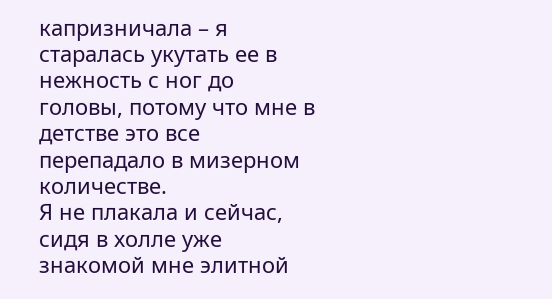капризничала – я старалась укутать ее в нежность с ног до головы, потому что мне в детстве это все перепадало в мизерном количестве.
Я не плакала и сейчас, сидя в холле уже знакомой мне элитной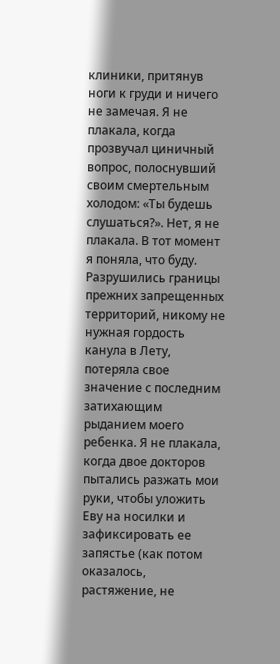клиники, притянув ноги к груди и ничего не замечая. Я не плакала, когда прозвучал циничный вопрос, полоснувший своим смертельным холодом: «Ты будешь слушаться?». Нет, я не плакала. В тот момент я поняла, что буду. Разрушились границы прежних запрещенных территорий, никому не нужная гордость канула в Лету, потеряла свое значение с последним затихающим рыданием моего ребенка. Я не плакала, когда двое докторов пытались разжать мои руки, чтобы уложить Еву на носилки и зафиксировать ее запястье (как потом оказалось, растяжение, не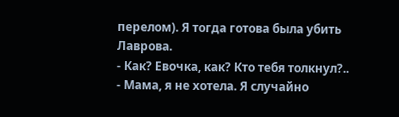перелом). Я тогда готова была убить Лаврова.
- Как? Евочка, как? Кто тебя толкнул?..
- Мама, я не хотела. Я случайно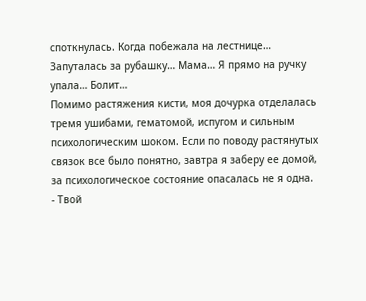споткнулась. Когда побежала на лестнице… Запуталась за рубашку… Мама… Я прямо на ручку упала… Болит…
Помимо растяжения кисти, моя дочурка отделалась тремя ушибами, гематомой, испугом и сильным психологическим шоком. Если по поводу растянутых связок все было понятно, завтра я заберу ее домой, за психологическое состояние опасалась не я одна.
- Твой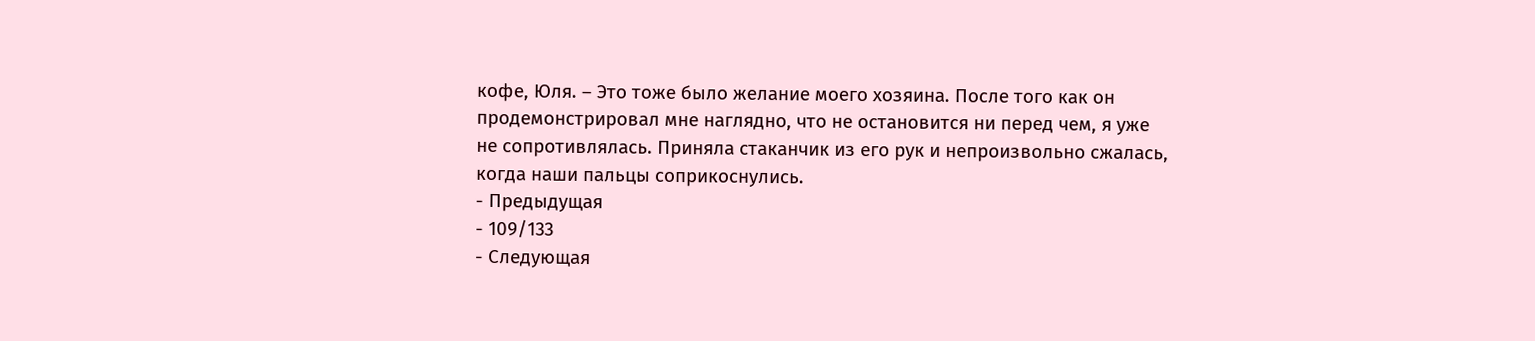кофе, Юля. – Это тоже было желание моего хозяина. После того как он продемонстрировал мне наглядно, что не остановится ни перед чем, я уже не сопротивлялась. Приняла стаканчик из его рук и непроизвольно сжалась, когда наши пальцы соприкоснулись.
- Предыдущая
- 109/133
- Следующая